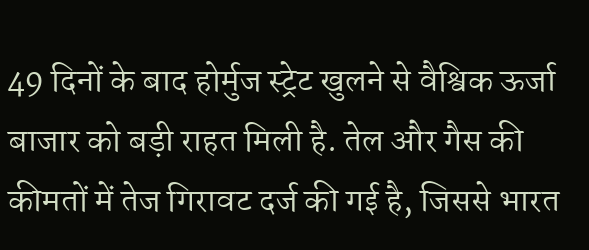49 दिनों के बाद होर्मुज स्ट्रेट खुलने से वैश्विक ऊर्जा बाजार को बड़ी राहत मिली है. तेल और गैस की कीमतों में तेज गिरावट दर्ज की गई है, जिससे भारत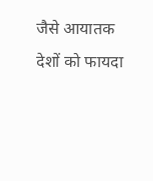जैसे आयातक देशों को फायदा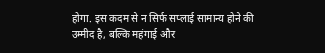होगा. इस कदम से न सिर्फ सप्लाई सामान्य होने की उम्मीद है, बल्कि महंगाई और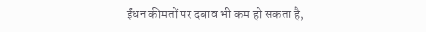ईंधन कीमतों पर दबाव भी कम हो सकता है,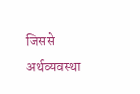जिससे अर्थव्यवस्था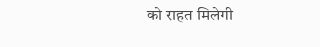को राहत मिलेगी